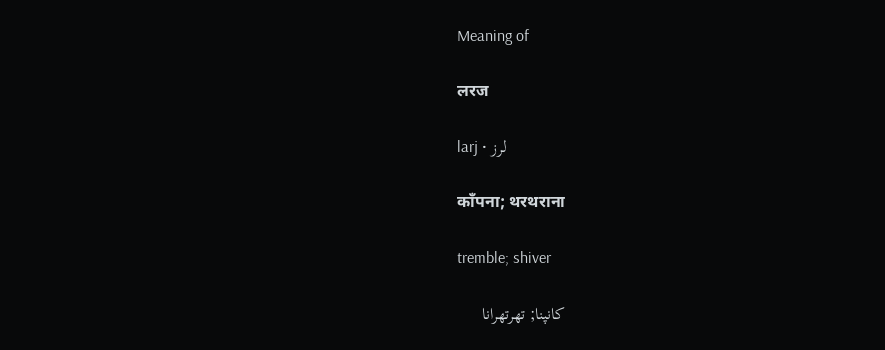Meaning of

लरज

larj • لرز

काँपना; थरथराना

tremble; shiver

کانپنا; تھرتھرانا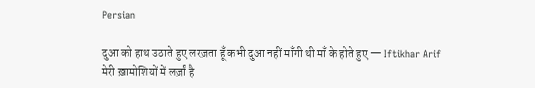Persian

दुआ को हाथ उठाते हुए लरज़ता हूँ कभी दुआ नहीं माँगी थी माँ के होते हुए — Iftikhar Arif
मेरी ख़ामोशियों में लर्ज़ां है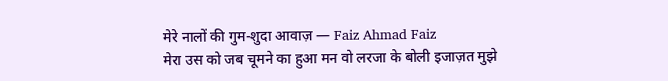मेरे नालों की गुम-शुदा आवाज़ — Faiz Ahmad Faiz
मेरा उस को जब चूमने का हुआ मन वो लरजा के बोली इजाज़त मुझे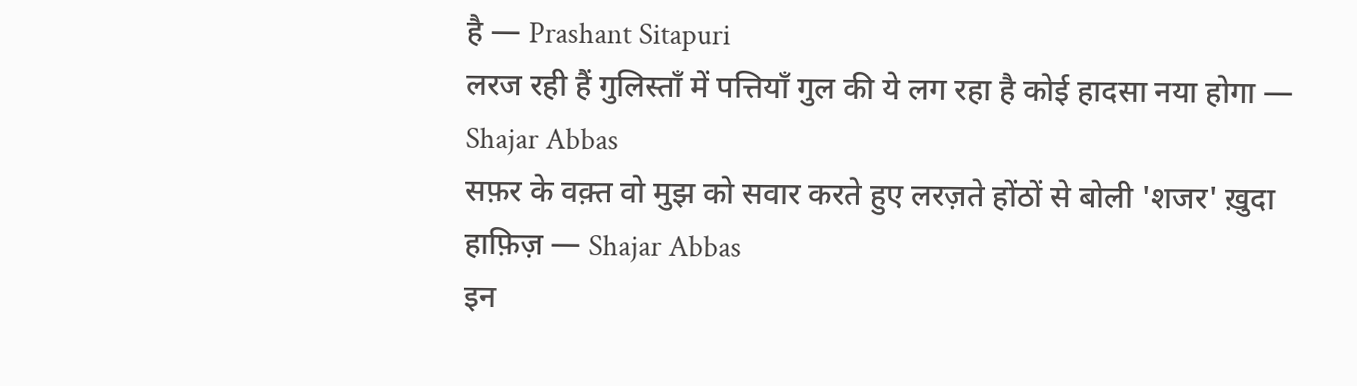है — Prashant Sitapuri
लरज रही हैं गुलिस्ताँ में पत्तियाँ गुल की ये लग रहा है कोई हादसा नया होगा — Shajar Abbas
सफ़र के वक़्त वो मुझ को सवार करते हुए लरज़ते होंठों से बोली 'शजर' ख़ुदा हाफ़िज़ — Shajar Abbas
इन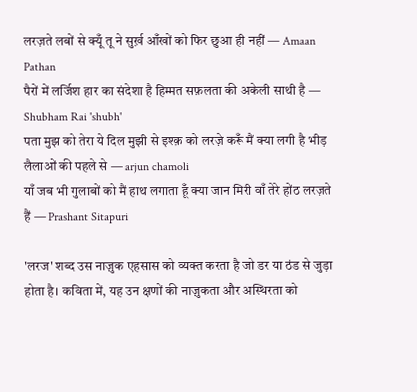लरज़ते लबों से क्यूँ तू ने सुर्ख़ आँखों को फिर छुआ ही नहीं — Amaan Pathan
पैरों में लर्जिश हार का संदेशा है हिम्मत सफ़लता की अकेली साथी है — Shubham Rai 'shubh'
पता मुझ को तेरा ये दिल मुझी से इश्क़ को लरज़े करूँ मैं क्या लगी है भीड़ लैलाओं की पहले से — arjun chamoli
याँ जब भी गुलाबों को मैं हाथ लगाता हूँ क्या जान मिरी वाँ तेरे होंठ लरज़ते हैं — Prashant Sitapuri

'लरज' शब्द उस नाज़ुक एहसास को व्यक्त करता है जो डर या ठंड से जुड़ा होता है। कविता में, यह उन क्षणों की नाज़ुकता और अस्थिरता को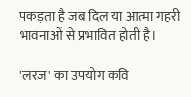पकड़ता है जब दिल या आत्मा गहरी भावनाओं से प्रभावित होती है।

'लरज' का उपयोग कवि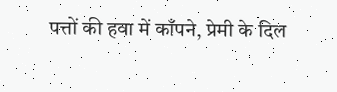पत्तों की हवा में काँपने, प्रेमी के दिल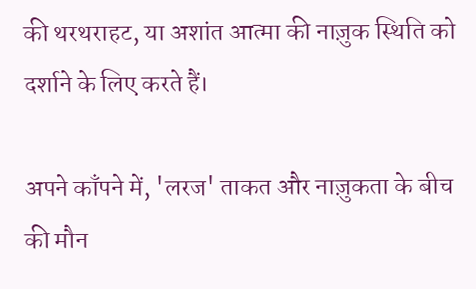की थरथराहट, या अशांत आत्मा की नाज़ुक स्थिति को दर्शाने के लिए करते हैं।

अपने काँपने में, 'लरज' ताकत और नाज़ुकता के बीच की मौन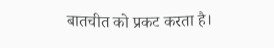बातचीत को प्रकट करता है।